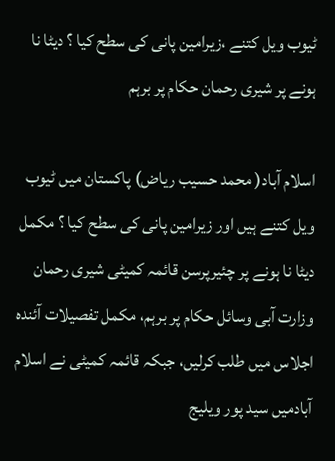ٹیوب ویل کتنے ،زیرامین پانی کی سطح کیا ؟ دیٹا نا ہونے پر شیری رحمان حکام پر برہم

اسلام آباد( محمد حسیب ریاض) پاکستان میں ٹیوب ویل کتنے ہیں اور زیرامین پانی کی سطح کیا ؟ مکمل دیٹا نا ہونے پر چئیرپرسن قائمہ کمیٹی شیری رحمان وزارت آبی وسائل حکام پر برہم، مکمل تفصیلات آئندہ اجلاس میں طلب کرلیں، جبکہ قائمہ کمیٹی نے اسلام آبادمیں سید پور ویلیج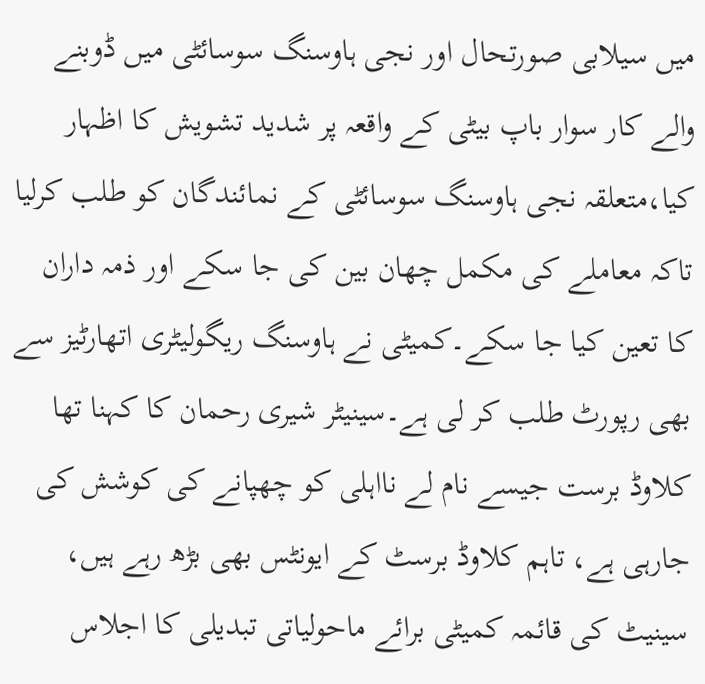میں سیلابی صورتحال اور نجی ہاوسنگ سوسائٹی میں ڈوبنے والے کار سوار باپ بیٹی کے واقعہ پر شدید تشویش کا اظہار کیا،متعلقہ نجی ہاوسنگ سوسائٹی کے نمائندگان کو طلب کرلیا تاکہ معاملے کی مکمل چھان بین کی جا سکے اور ذمہ داران کا تعین کیا جا سکے۔کمیٹی نے ہاوسنگ ریگولیٹری اتھارٹیز سے بھی رپورٹ طلب کر لی ہے۔سینیٹر شیری رحمان کا کہنا تھا کلاوڈ برست جیسے نام لے نااہلی کو چھپانے کی کوشش کی جارہی ہے، تاہم کلاوڈ برسٹ کے ایونٹس بھی بڑھ رہے ہیں، سینیٹ کی قائمہ کمیٹی برائے ماحولیاتی تبدیلی کا اجلاس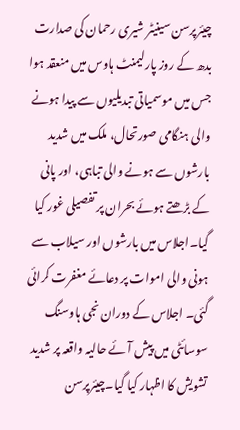چیئرپرسن سینیٹر شیری رحمان کی صدارت بدھ کے روز پارلیمنٹ ہاوس میں منعقد ہوا جس میں موسمیاتی تبدیلیوں سے پیدا ہونے والی ہنگامی صورتحال، ملک میں شدید بارشوں سے ہونے والی تباہی، اور پانی کے بڑھتے ہوئے بحران پر تفصیلی غور کیا گیا۔اجلاس میں بارشوں اور سیلاب سے ہونی والی اموات پر دعائے مغفرت کرائی گئی۔ اجلاس کے دوران نجی ہاوسنگ سوسائٹی میں پیش آئے حالیہ واقعہ پر شدید تشویش کا اظہار کیا گیا۔چیئرپرسن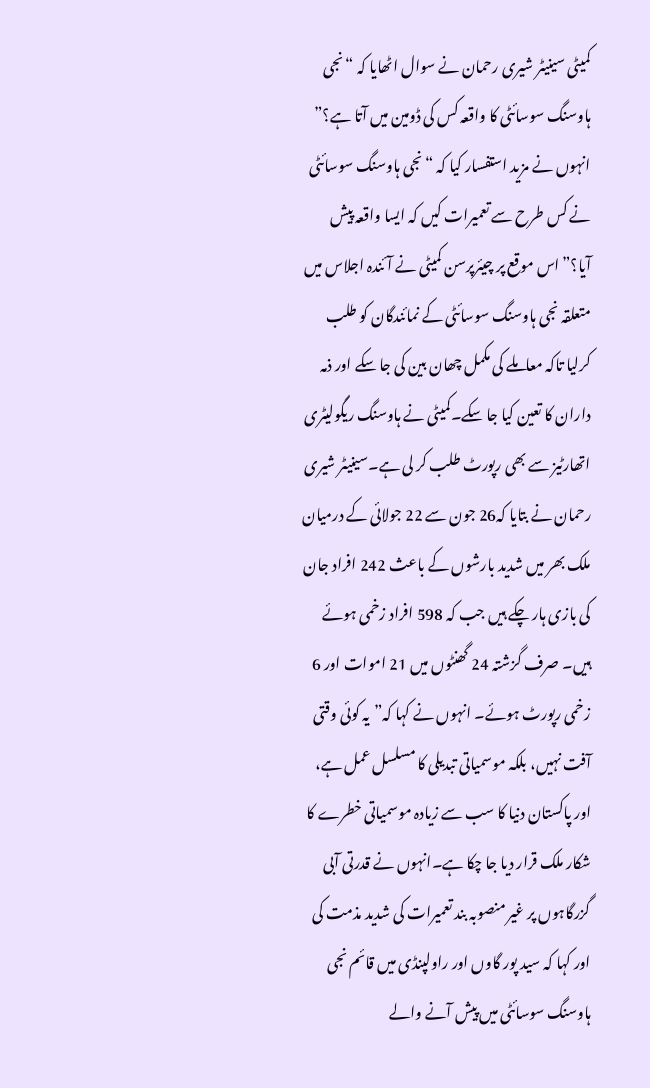کمیٹی سینیٹر شیری رحمان نے سوال اٹھایا کہ “نجی ہاوسنگ سوسائٹی کا واقعہ کس کی ڈومین میں آتا ہے؟” انہوں نے مزید استفسار کیا کہ “نجی ہاوسنگ سوسائٹی نے کس طرح سے تعمیرات کیں کہ ایسا واقعہ پیش آیا؟”اس موقع پر چیئرپرسن کمیٹی نے آئندہ اجلاس میں متعلقہ نجی ہاوسنگ سوسائٹی کے نمائندگان کو طلب کرلیا تاکہ معاملے کی مکمل چھان بین کی جا سکے اور ذمہ داران کا تعین کیا جا سکے۔کمیٹی نے ہاوسنگ ریگولیٹری اتھارٹیز سے بھی رپورٹ طلب کر لی ہے۔سینیٹر شیری رحمان نے بتایا کہ26 جون سے 22 جولائی کے درمیان ملک بھر میں شدید بارشوں کے باعث 242 افراد جان کی بازی ہار چکے ہیں جب کہ 598 افراد زخمی ہوئے ہیں۔ صرف گزشتہ 24 گھنٹوں میں 21 اموات اور 6 زخمی رپورٹ ہوئے۔ انہوں نے کہا کہ”یہ کوئی وقتی آفت نہیں، بلکہ موسمیاتی تبدیلی کا مسلسل عمل ہے، اور پاکستان دنیا کا سب سے زیادہ موسمیاتی خطرے کا شکار ملک قرار دیا جا چکا ہے۔انہوں نے قدرتی آبی گزرگاہوں پر غیر منصوبہ بند تعمیرات کی شدید مذمت کی اور کہا کہ سید پور گاوں اور راولپنڈی میں قائم نجی ہاوسنگ سوسائٹی میں پیش آنے والے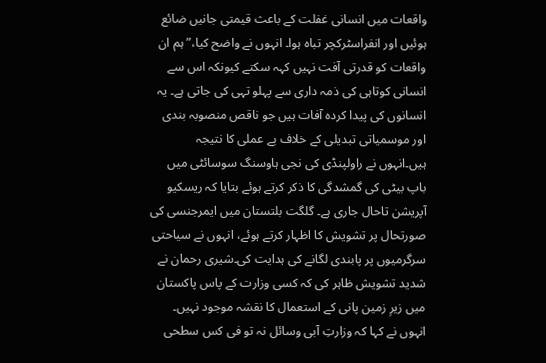واقعات میں انسانی غفلت کے باعث قیمتی جانیں ضائع ہوئیں اور انفراسٹرکچر تباہ ہوا۔ انہوں نے واضح کیا،”ہم ان واقعات کو قدرتی آفت نہیں کہہ سکتے کیونکہ اس سے انسانی کوتاہی کی ذمہ داری سے پہلو تہی کی جاتی ہے۔ یہ انسانوں کی پیدا کردہ آفات ہیں جو ناقص منصوبہ بندی اور موسمیاتی تبدیلی کے خلاف بے عملی کا نتیجہ ہیں۔انہوں نے راولپنڈی کی نجی ہاوسنگ سوسائٹی میں باپ بیٹی کی گمشدگی کا ذکر کرتے ہوئے بتایا کہ ریسکیو آپریشن تاحال جاری ہے۔ گلگت بلتستان میں ایمرجنسی کی صورتحال پر تشویش کا اظہار کرتے ہوئے، انہوں نے سیاحتی سرگرمیوں پر پابندی لگانے کی ہدایت کی۔شیری رحمان نے شدید تشویش ظاہر کی کہ کسی وزارت کے پاس پاکستان میں زیرِ زمین پانی کے استعمال کا نقشہ موجود نہیں۔ انہوں نے کہا کہ وزارتِ آبی وسائل نہ تو فی کس سطحی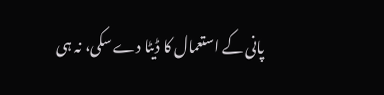پانی کے استعمال کا ڈیٹا دے سکی، نہ ہی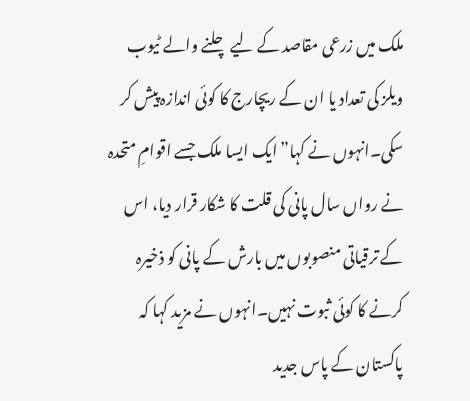ملک میں زرعی مقاصد کے لیے چلنے والے ٹیوب ویلز کی تعداد یا ان کے ریچارج کا کوئی اندازہ پیش کر سکی۔انہوں نے کہا”ایک ایسا ملک جسے اقوامِ متحدہ نے رواں سال پانی کی قلت کا شکار قرار دیا، اس کے ترقیاتی منصوبوں میں بارش کے پانی کو ذخیرہ کرنے کا کوئی ثبوت نہیں۔انہوں نے مزید کہا کہ پاکستان کے پاس جدید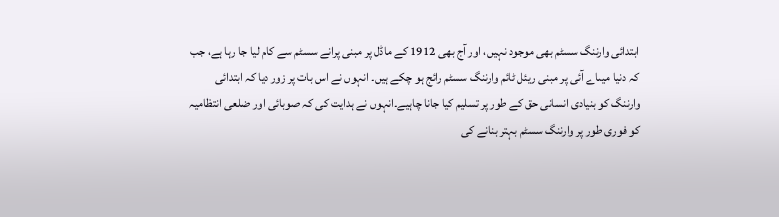ابتدائی وارننگ سسٹم بھی موجود نہیں، اور آج بھی 1912 کے ماڈل پر مبنی پرانے سسٹم سے کام لیا جا رہا ہے، جب کہ دنیا میںاے آئی پر مبنی ریئل ٹائم وارننگ سسٹم رائج ہو چکے ہیں۔ انہوں نے اس بات پر زور دیا کہ ابتدائی وارننگ کو بنیادی انسانی حق کے طور پر تسلیم کیا جانا چاہیے۔انہوں نے ہدایت کی کہ صوبائی اور ضلعی انتظامیہ کو فوری طور پر وارننگ سسٹم بہتر بنانے کی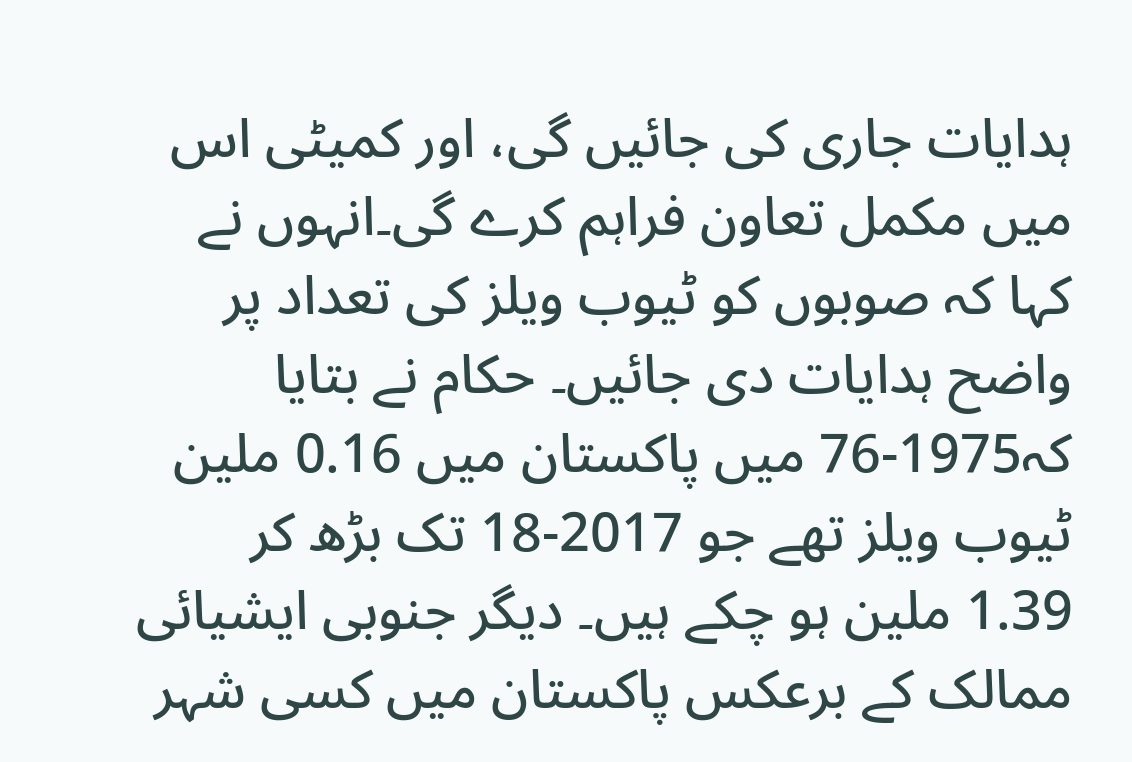ہدایات جاری کی جائیں گی، اور کمیٹی اس میں مکمل تعاون فراہم کرے گی۔انہوں نے کہا کہ صوبوں کو ٹیوب ویلز کی تعداد پر واضح ہدایات دی جائیں۔ حکام نے بتایا کہ1975-76 میں پاکستان میں 0.16 ملین ٹیوب ویلز تھے جو 2017-18 تک بڑھ کر 1.39 ملین ہو چکے ہیں۔ دیگر جنوبی ایشیائی ممالک کے برعکس پاکستان میں کسی شہر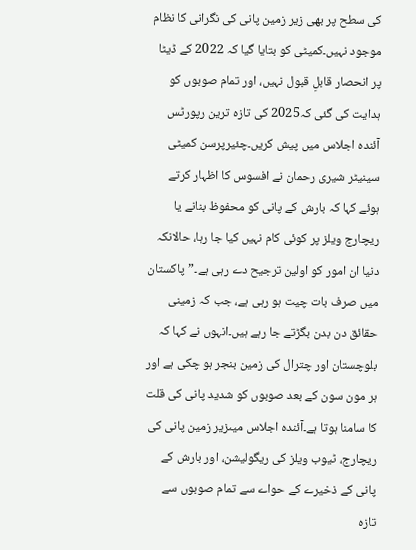کی سطح پر بھی زیر زمین پانی کی نگرانی کا نظام موجود نہیں۔کمیٹی کو بتایا گیا کہ 2022 کے ڈیٹا پر انحصار قابلِ قبول نہیں، اور تمام صوبوں کو ہدایت کی گئی کہ2025 کی تازہ ترین رپورٹس آئندہ اجلاس میں پیش کریں۔چئیرپرسن کمیٹی سینیٹر شیری رحمان نے افسوس کا اظہار کرتے ہوئے کہا کہ بارش کے پانی کو محفوظ بنانے یا ریچارج ویلز پر کوئی کام نہیں کیا جا رہا، حالانکہ دنیا ان امور کو اولین ترجیح دے رہی ہے۔”پاکستان میں صرف بات چیت ہو رہی ہے، جب کہ زمینی حقائق دن بدن بگڑتے جا رہے ہیں۔انہوں نے کہا کہ بلوچستان اور چترال کی زمین بنجر ہو چکی ہے اور ہر مون سون کے بعد صوبوں کو شدید پانی کی قلت کا سامنا ہوتا ہے۔آئندہ اجلاس میںزیر زمین پانی کی ریچارج، ٹیوب ویلز کی ریگولیشن، اور بارش کے پانی کے ذخیرے کے حواے سے تمام صوبوں سے تازہ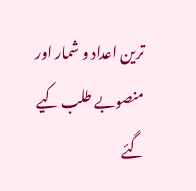ترین اعداد و شمار اور منصوبے طلب کیے گئے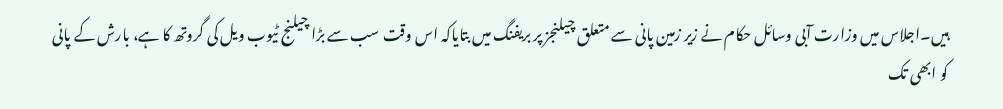ہیں۔اجلاس میں وزارت آبی وسائل حکام نے زیر زمین پانی سے متعلق چیلنجز پر بریفنگ میں بتایاکہ اس وقت سب سے بڑا چیلنج ٹیوب ویل کی گروتھ کا ہے، بارش کے پانی کو ابھی تک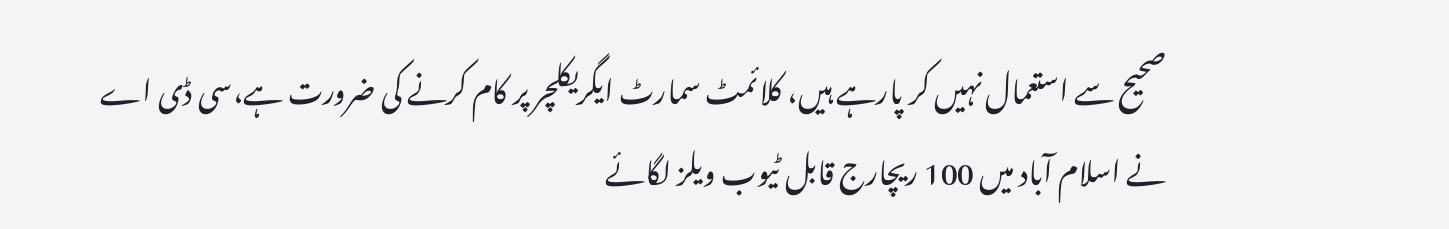صحیح سے استعمال نہیں کر پارہے ہیں، کلائمٹ سمارٹ ایگریکلچر پر کام کرنے کی ضرورت ہے،سی ڈی اے نے اسلام آباد میں 100 ریچارج قابل ٹیوب ویلز لگائے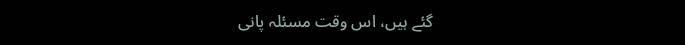گئے ہیں، اس وقت مسئلہ پانی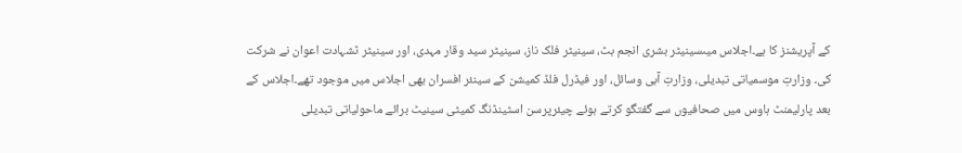کے آپریشنز کا ہے۔اجلاس میںسینیٹر بشری انجم بٹ، سینیٹر فلک ناز، سینیٹر سید وقار مہدی، اور سینیٹر ٹشہادت اعوان نے شرکت کی۔ وزارتِ موسمیاتی تبدیلی، وزارتِ آبی وسائل، اور فیڈرل فلڈ کمیشن کے سینئر افسران بھی اجلاس میں موجود تھے۔اجلاس کے بعد پارلیمنٹ ہاوس میں صحافیوں سے گفتگو کرتے ہوئے چیئرپرسن اسٹینڈنگ کمیٹی سینیٹ برائے ماحولیاتی تبدیلی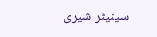سینیٹر شیری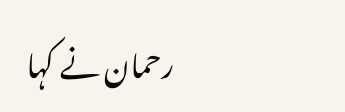رحمان نے کہا